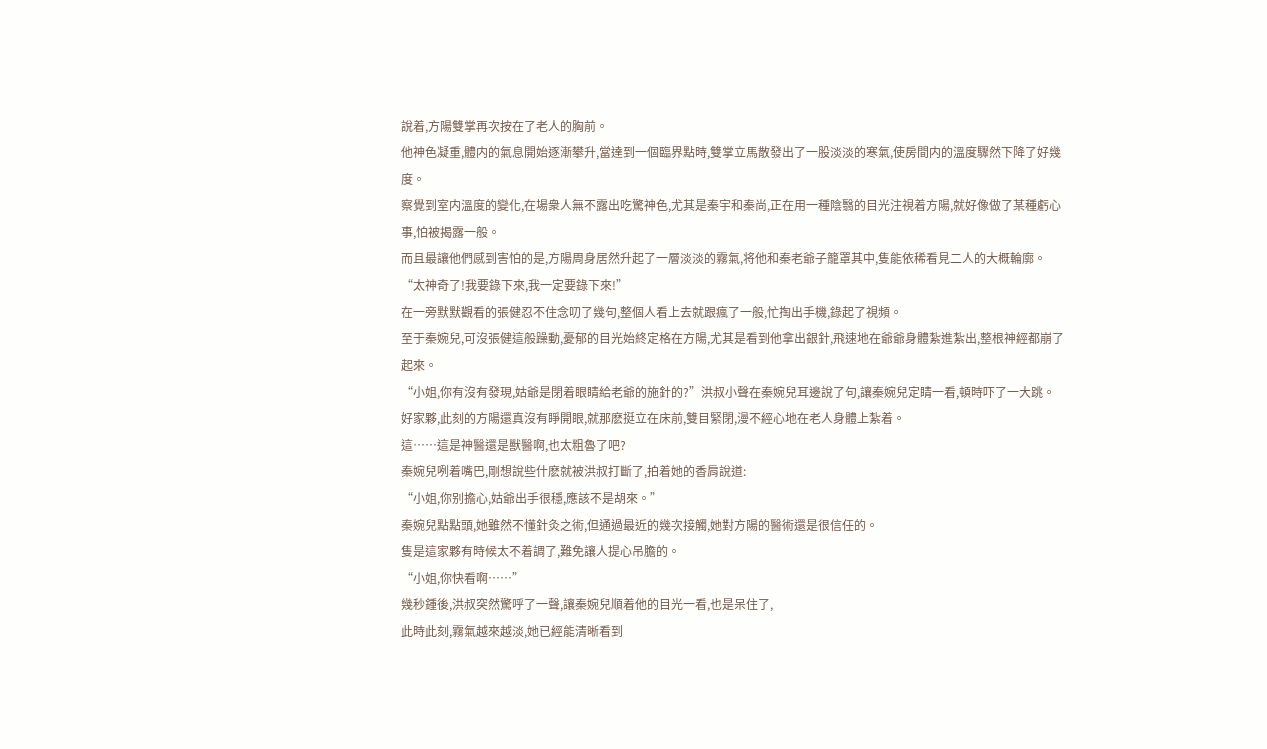說着,方陽雙掌再次按在了老人的胸前。
他神色凝重,體内的氣息開始逐漸攀升,當達到一個臨界點時,雙掌立馬散發出了一股淡淡的寒氣,使房間内的溫度驟然下降了好幾度。
察覺到室内溫度的變化,在場衆人無不露出吃驚神色,尤其是秦宇和秦尚,正在用一種陰翳的目光注視着方陽,就好像做了某種虧心事,怕被揭露一般。
而且最讓他們感到害怕的是,方陽周身居然升起了一層淡淡的霧氣,将他和秦老爺子籠罩其中,隻能依稀看見二人的大概輪廓。
“太神奇了!我要錄下來,我一定要錄下來!”
在一旁默默觀看的張健忍不住念叨了幾句,整個人看上去就跟瘋了一般,忙掏出手機,錄起了視頻。
至于秦婉兒,可沒張健這般躁動,憂郁的目光始終定格在方陽,尤其是看到他拿出銀針,飛速地在爺爺身體紮進紮出,整根神經都崩了起來。
“小姐,你有沒有發現,姑爺是閉着眼睛給老爺的施針的?”洪叔小聲在秦婉兒耳邊說了句,讓秦婉兒定睛一看,頓時吓了一大跳。
好家夥,此刻的方陽還真沒有睜開眼,就那麽挺立在床前,雙目緊閉,漫不經心地在老人身體上紮着。
這……這是神醫還是獸醫啊,也太粗魯了吧?
秦婉兒咧着嘴巴,剛想說些什麽就被洪叔打斷了,拍着她的香肩說道:
“小姐,你别擔心,姑爺出手很穩,應該不是胡來。”
秦婉兒點點頭,她雖然不懂針灸之術,但通過最近的幾次接觸,她對方陽的醫術還是很信任的。
隻是這家夥有時候太不着調了,難免讓人提心吊膽的。
“小姐,你快看啊……”
幾秒鍾後,洪叔突然驚呼了一聲,讓秦婉兒順着他的目光一看,也是呆住了,
此時此刻,霧氣越來越淡,她已經能清晰看到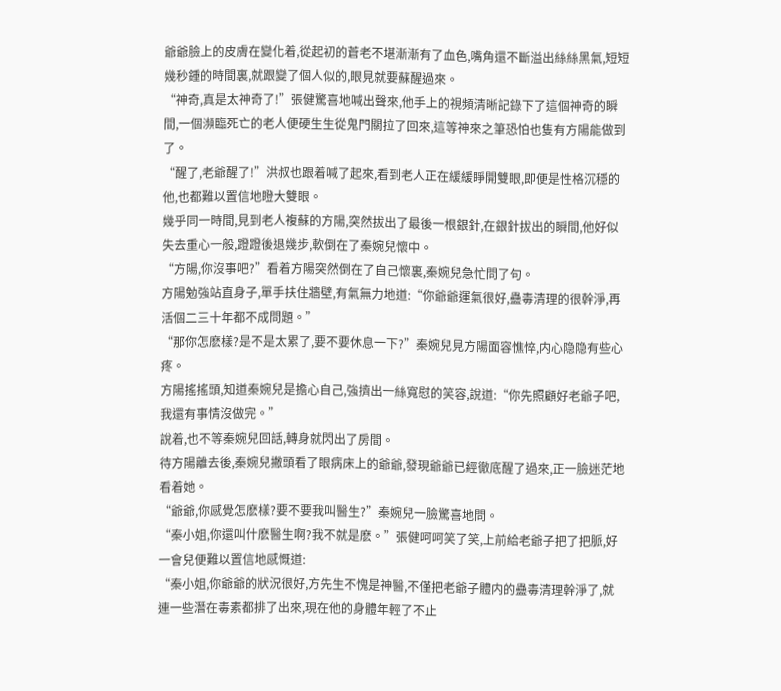爺爺臉上的皮膚在變化着,從起初的蒼老不堪漸漸有了血色,嘴角還不斷溢出絲絲黑氣,短短幾秒鍾的時間裏,就跟變了個人似的,眼見就要蘇醒過來。
“神奇,真是太神奇了!”張健驚喜地喊出聲來,他手上的視頻清晰記錄下了這個神奇的瞬間,一個瀕臨死亡的老人便硬生生從鬼門關拉了回來,這等神來之筆恐怕也隻有方陽能做到了。
“醒了,老爺醒了!”洪叔也跟着喊了起來,看到老人正在緩緩睜開雙眼,即便是性格沉穩的他,也都難以置信地瞪大雙眼。
幾乎同一時間,見到老人複蘇的方陽,突然拔出了最後一根銀針,在銀針拔出的瞬間,他好似失去重心一般,蹬蹬後退幾步,軟倒在了秦婉兒懷中。
“方陽,你沒事吧?”看着方陽突然倒在了自己懷裏,秦婉兒急忙問了句。
方陽勉強站直身子,單手扶住牆壁,有氣無力地道:“你爺爺運氣很好,蠱毒清理的很幹淨,再活個二三十年都不成問題。”
“那你怎麽樣?是不是太累了,要不要休息一下?”秦婉兒見方陽面容憔悴,内心隐隐有些心疼。
方陽搖搖頭,知道秦婉兒是擔心自己,強擠出一絲寬慰的笑容,說道:“你先照顧好老爺子吧,我還有事情沒做完。”
說着,也不等秦婉兒回話,轉身就閃出了房間。
待方陽離去後,秦婉兒撇頭看了眼病床上的爺爺,發現爺爺已經徹底醒了過來,正一臉迷茫地看着她。
“爺爺,你感覺怎麽樣?要不要我叫醫生?”秦婉兒一臉驚喜地問。
“秦小姐,你還叫什麽醫生啊?我不就是麽。”張健呵呵笑了笑,上前給老爺子把了把脈,好一會兒便難以置信地感慨道:
“秦小姐,你爺爺的狀況很好,方先生不愧是神醫,不僅把老爺子體内的蠱毒清理幹淨了,就連一些潛在毒素都排了出來,現在他的身體年輕了不止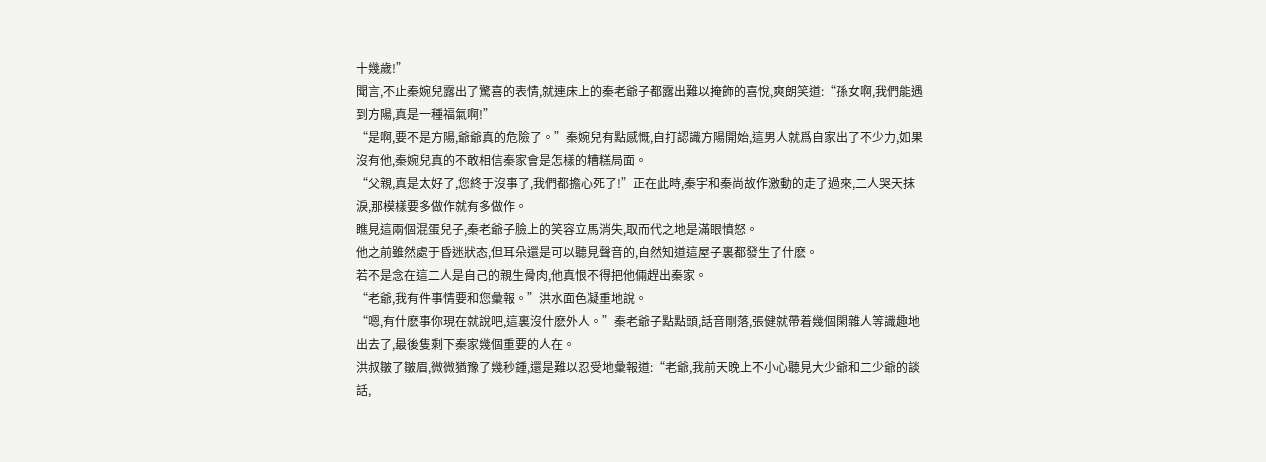十幾歲!”
聞言,不止秦婉兒露出了驚喜的表情,就連床上的秦老爺子都露出難以掩飾的喜悅,爽朗笑道:“孫女啊,我們能遇到方陽,真是一種福氣啊!”
“是啊,要不是方陽,爺爺真的危險了。”秦婉兒有點感慨,自打認識方陽開始,這男人就爲自家出了不少力,如果沒有他,秦婉兒真的不敢相信秦家會是怎樣的糟糕局面。
“父親,真是太好了,您終于沒事了,我們都擔心死了!”正在此時,秦宇和秦尚故作激動的走了過來,二人哭天抹淚,那模樣要多做作就有多做作。
瞧見這兩個混蛋兒子,秦老爺子臉上的笑容立馬消失,取而代之地是滿眼憤怒。
他之前雖然處于昏迷狀态,但耳朵還是可以聽見聲音的,自然知道這屋子裏都發生了什麽。
若不是念在這二人是自己的親生骨肉,他真恨不得把他倆趕出秦家。
“老爺,我有件事情要和您彙報。”洪水面色凝重地說。
“嗯,有什麽事你現在就說吧,這裏沒什麽外人。”秦老爺子點點頭,話音剛落,張健就帶着幾個閑雜人等識趣地出去了,最後隻剩下秦家幾個重要的人在。
洪叔皺了皺眉,微微猶豫了幾秒鍾,還是難以忍受地彙報道:“老爺,我前天晚上不小心聽見大少爺和二少爺的談話,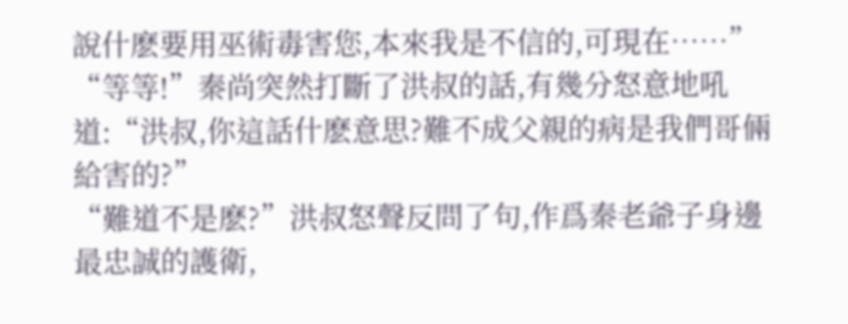說什麽要用巫術毒害您,本來我是不信的,可現在……”
“等等!”秦尚突然打斷了洪叔的話,有幾分怒意地吼道:“洪叔,你這話什麽意思?難不成父親的病是我們哥倆給害的?”
“難道不是麽?”洪叔怒聲反問了句,作爲秦老爺子身邊最忠誠的護衛,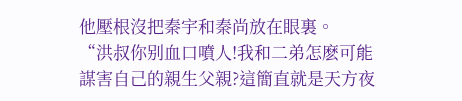他壓根沒把秦宇和秦尚放在眼裏。
“洪叔你别血口噴人!我和二弟怎麽可能謀害自己的親生父親?這簡直就是天方夜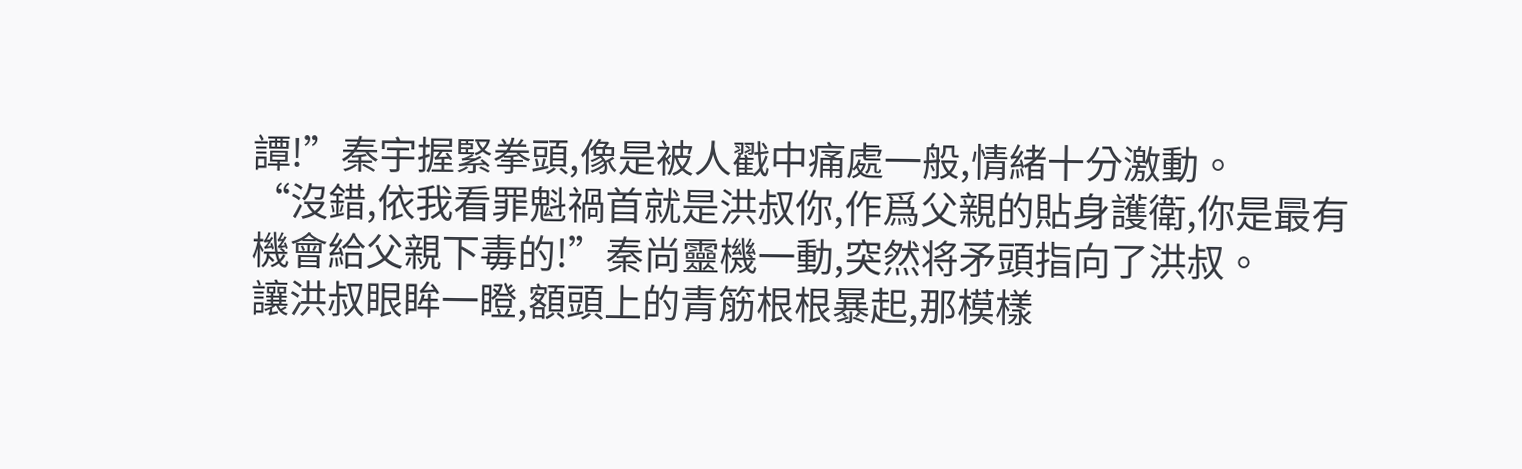譚!”秦宇握緊拳頭,像是被人戳中痛處一般,情緒十分激動。
“沒錯,依我看罪魁禍首就是洪叔你,作爲父親的貼身護衛,你是最有機會給父親下毒的!”秦尚靈機一動,突然将矛頭指向了洪叔。
讓洪叔眼眸一瞪,額頭上的青筋根根暴起,那模樣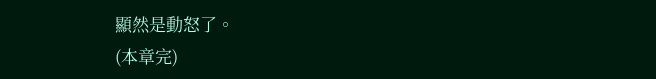顯然是動怒了。
(本章完)